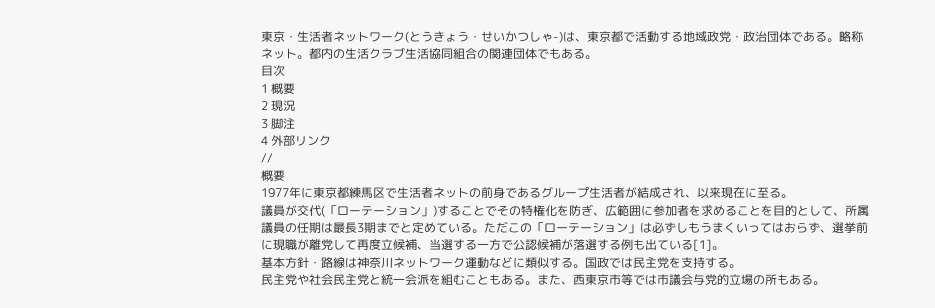東京・生活者ネットワーク(とうきょう・せいかつしゃ-)は、東京都で活動する地域政党・政治団体である。略称ネット。都内の生活クラブ生活協同組合の関連団体でもある。
目次
1 概要
2 現況
3 脚注
4 外部リンク
//
概要
1977年に東京都練馬区で生活者ネットの前身であるグループ生活者が結成され、以来現在に至る。
議員が交代(「ローテーション」)することでその特権化を防ぎ、広範囲に参加者を求めることを目的として、所属議員の任期は最長3期までと定めている。ただこの「ローテーション」は必ずしもうまくいってはおらず、選挙前に現職が離党して再度立候補、当選する一方で公認候補が落選する例も出ている[1]。
基本方針・路線は神奈川ネットワーク運動などに類似する。国政では民主党を支持する。
民主党や社会民主党と統一会派を組むこともある。また、西東京市等では市議会与党的立場の所もある。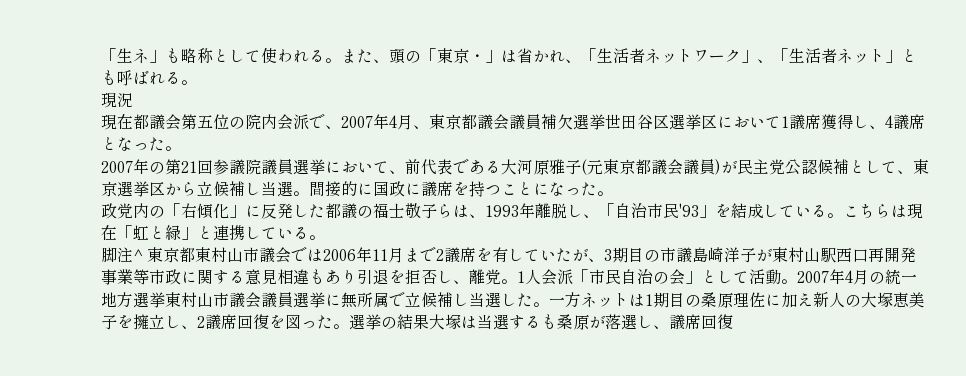「生ネ」も略称として使われる。また、頭の「東京・」は省かれ、「生活者ネットワーク」、「生活者ネット」とも呼ばれる。
現況
現在都議会第五位の院内会派で、2007年4月、東京都議会議員補欠選挙世田谷区選挙区において1議席獲得し、4議席となった。
2007年の第21回参議院議員選挙において、前代表である大河原雅子(元東京都議会議員)が民主党公認候補として、東京選挙区から立候補し当選。間接的に国政に議席を持つことになった。
政党内の「右傾化」に反発した都議の福士敬子らは、1993年離脱し、「自治市民'93」を結成している。こちらは現在「虹と緑」と連携している。
脚注^ 東京都東村山市議会では2006年11月まで2議席を有していたが、3期目の市議島崎洋子が東村山駅西口再開発事業等市政に関する意見相違もあり引退を拒否し、離党。1人会派「市民自治の会」として活動。2007年4月の統一地方選挙東村山市議会議員選挙に無所属で立候補し当選した。一方ネットは1期目の桑原理佐に加え新人の大塚恵美子を擁立し、2議席回復を図った。選挙の結果大塚は当選するも桑原が落選し、議席回復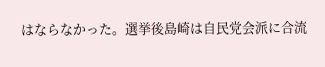はならなかった。選挙後島崎は自民党会派に合流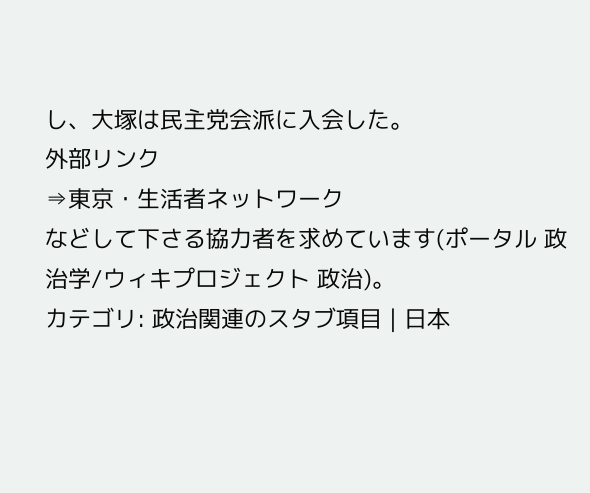し、大塚は民主党会派に入会した。
外部リンク
⇒東京・生活者ネットワーク
などして下さる協力者を求めています(ポータル 政治学/ウィキプロジェクト 政治)。
カテゴリ: 政治関連のスタブ項目 | 日本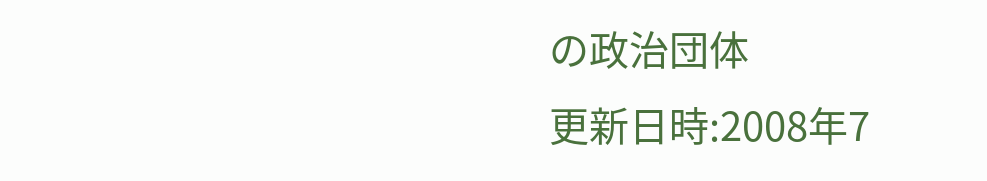の政治団体
更新日時:2008年7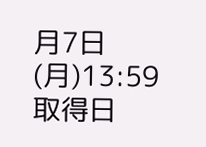月7日(月)13:59
取得日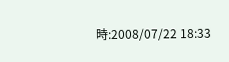時:2008/07/22 18:33